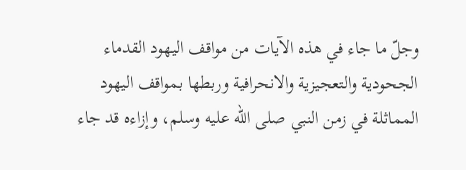وجلّ ما جاء في هذه الآيات من مواقف اليهود القدماء الجحودية والتعجيزية والانحرافية وربطها بمواقف اليهود المماثلة في زمن النبي صلى الله عليه وسلم، وإزاءه قد جاء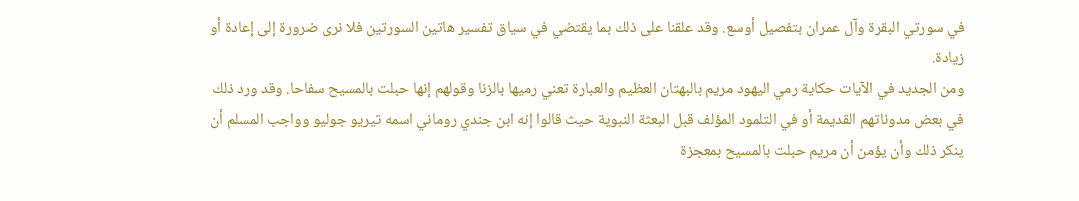في سورتي البقرة وآل عمران بتفصيل أوسع. وقد علقنا على ذلك بما يقتضي في سياق تفسير هاتين السورتين فلا نرى ضرورة إلى إعادة أو زيادة.
ومن الجديد في الآيات حكاية رمي اليهود مريم بالبهتان العظيم والعبارة تعني رميها بالزنا وقولهم إنها حبلت بالمسيح سفاحا. وقد ورد ذلك في بعض مدوناتهم القديمة أو في التلمود المؤلف قبل البعثة النبوية حيث قالوا إنه ابن جندي روماني اسمه تيريو جوليو وواجب المسلم أن ينكر ذلك وأن يؤمن أن مريم حبلت بالمسيح بمعجزة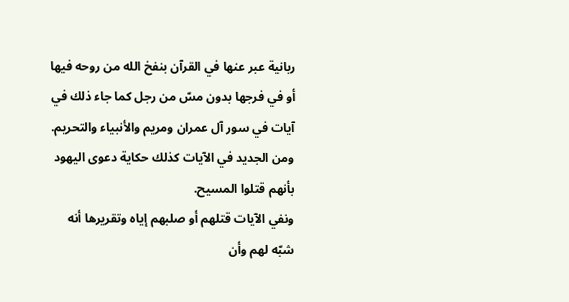ربانية عبر عنها في القرآن بنفخ الله من روحه فيها أو في فرجها بدون مسّ من رجل كما جاء ذلك في آيات في سور آل عمران ومريم والأنبياء والتحريم.
ومن الجديد في الآيات كذلك حكاية دعوى اليهود بأنهم قتلوا المسيح.
ونفي الآيات قتلهم أو صلبهم إياه وتقريرها أنه شبّه لهم وأن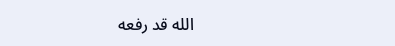الله قد رفعه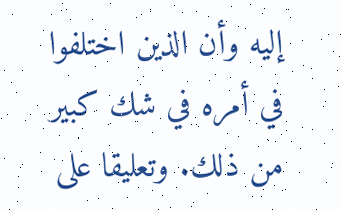إليه وأن الذين اختلفوا في أمره في شك كبير من ذلك. وتعليقا على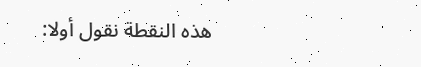هذه النقطة نقول أولا: